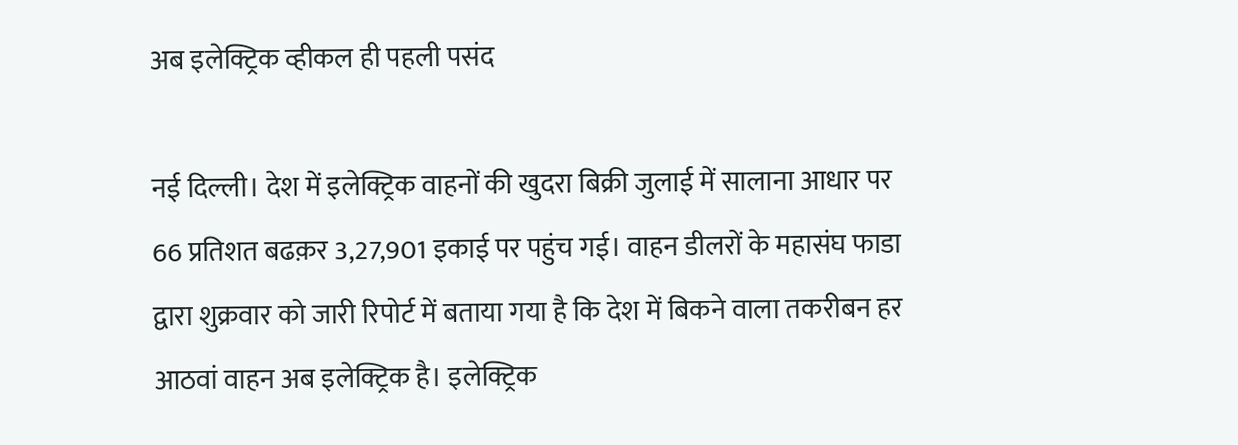अब इलेक्ट्रिक व्हीकल ही पहली पसंद

नई दिल्ली। देश में इलेक्ट्रिक वाहनों की खुदरा बिक्री जुलाई में सालाना आधार पर 66 प्रतिशत बढक़र 3,27,901 इकाई पर पहुंच गई। वाहन डीलरों के महासंघ फाडा द्वारा शुक्रवार को जारी रिपोर्ट में बताया गया है कि देश में बिकने वाला तकरीबन हर आठवां वाहन अब इलेक्ट्रिक है। इलेक्ट्रिक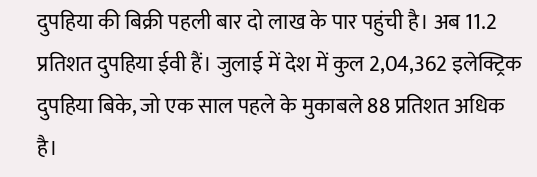दुपहिया की बिक्री पहली बार दो लाख के पार पहुंची है। अब 11.2 प्रतिशत दुपहिया ईवी हैं। जुलाई में देश में कुल 2,04,362 इलेक्ट्रिक दुपहिया बिके, जो एक साल पहले के मुकाबले 88 प्रतिशत अधिक है।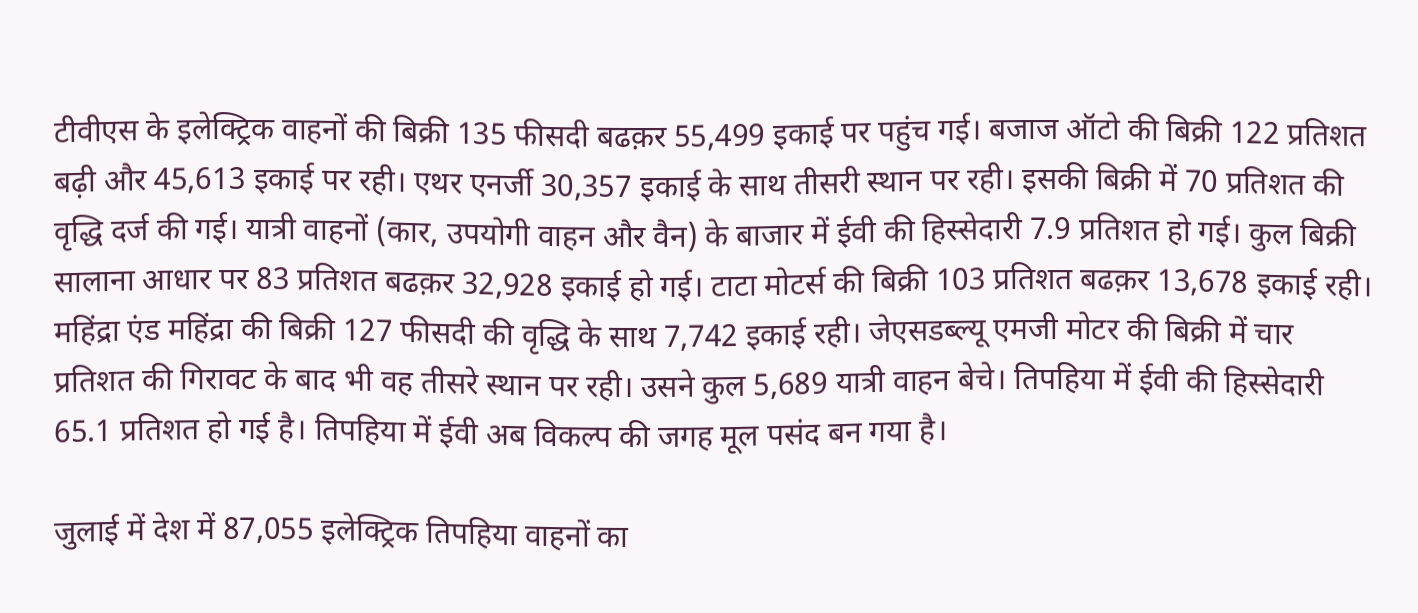टीवीएस के इलेक्ट्रिक वाहनों की बिक्री 135 फीसदी बढक़र 55,499 इकाई पर पहुंच गई। बजाज ऑटो की बिक्री 122 प्रतिशत बढ़ी और 45,613 इकाई पर रही। एथर एनर्जी 30,357 इकाई के साथ तीसरी स्थान पर रही। इसकी बिक्री में 70 प्रतिशत की वृद्धि दर्ज की गई। यात्री वाहनों (कार, उपयोगी वाहन और वैन) के बाजार में ईवी की हिस्सेदारी 7.9 प्रतिशत हो गई। कुल बिक्री सालाना आधार पर 83 प्रतिशत बढक़र 32,928 इकाई हो गई। टाटा मोटर्स की बिक्री 103 प्रतिशत बढक़र 13,678 इकाई रही। महिंद्रा एंड महिंद्रा की बिक्री 127 फीसदी की वृद्धि के साथ 7,742 इकाई रही। जेएसडब्ल्यू एमजी मोटर की बिक्री में चार प्रतिशत की गिरावट के बाद भी वह तीसरे स्थान पर रही। उसने कुल 5,689 यात्री वाहन बेचे। तिपहिया में ईवी की हिस्सेदारी 65.1 प्रतिशत हो गई है। तिपहिया में ईवी अब विकल्प की जगह मूल पसंद बन गया है।

जुलाई में देश में 87,055 इलेक्ट्रिक तिपहिया वाहनों का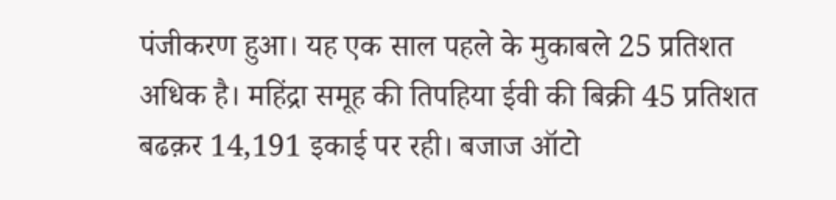पंजीकरण हुआ। यह एक साल पहले के मुकाबले 25 प्रतिशत अधिक है। महिंद्रा समूह की तिपहिया ईवी की बिक्री 45 प्रतिशत बढक़र 14,191 इकाई पर रही। बजाज ऑटो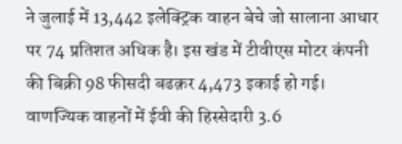ने जुलाई में 13,442 इलेक्ट्रिक वाहन बेचे जो सालाना आधार पर 74 प्रतिशत अधिक है। इस खंड में टीवीएस मोटर कंपनी की बिक्री 98 फीसदी बढक़र 4,473 इकाई हो गई। वाणज्यिक वाहनों में ईवी की हिस्सेदारी 3.6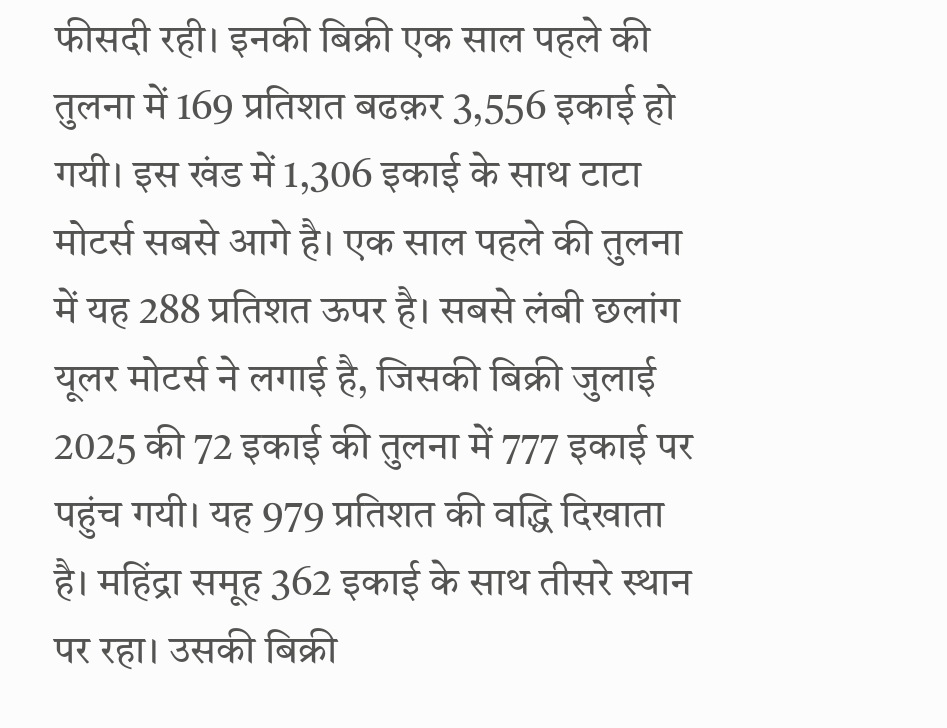फीसदी रही। इनकी बिक्री एक साल पहले की तुलना में 169 प्रतिशत बढक़र 3,556 इकाई हो गयी। इस खंड में 1,306 इकाई के साथ टाटा मोटर्स सबसे आगे है। एक साल पहले की तुलना में यह 288 प्रतिशत ऊपर है। सबसे लंबी छलांग यूलर मोटर्स ने लगाई है, जिसकी बिक्री जुलाई 2025 की 72 इकाई की तुलना में 777 इकाई पर पहुंच गयी। यह 979 प्रतिशत की वद्धि दिखाता है। महिंद्रा समूह 362 इकाई के साथ तीसरे स्थान पर रहा। उसकी बिक्री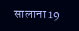सालाना 19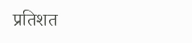प्रतिशत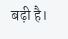बढ़ी है।